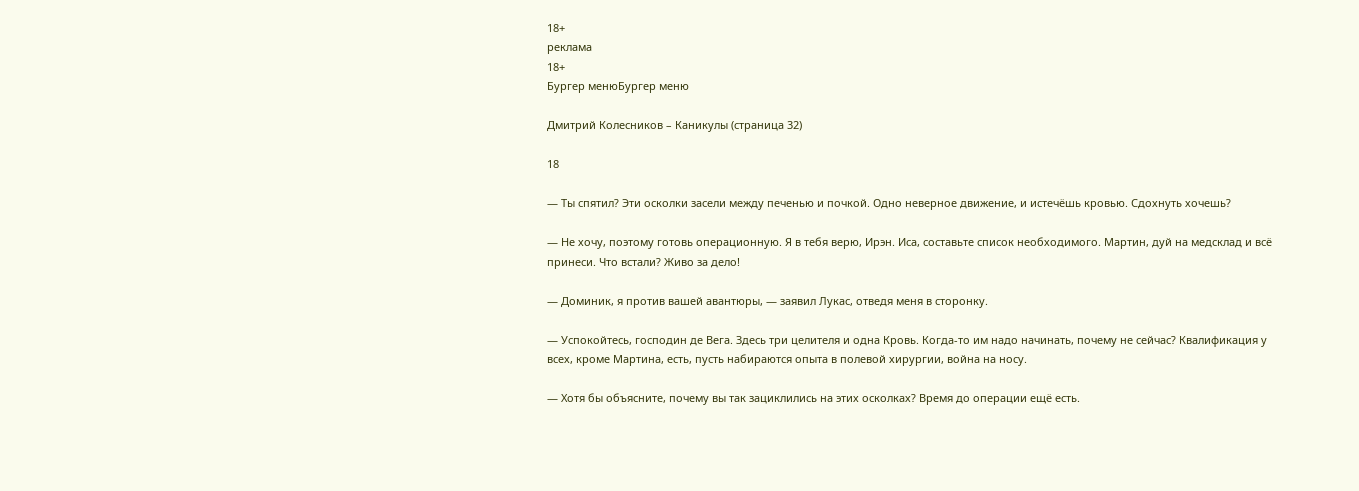18+
реклама
18+
Бургер менюБургер меню

Дмитрий Колесников – Каникулы (страница 32)

18

— Ты спятил? Эти осколки засели между печенью и почкой. Одно неверное движение, и истечёшь кровью. Сдохнуть хочешь?

— Не хочу, поэтому готовь операционную. Я в тебя верю, Ирэн. Иса, составьте список необходимого. Мартин, дуй на медсклад и всё принеси. Что встали? Живо за дело!

— Доминик, я против вашей авантюры, — заявил Лукас, отведя меня в сторонку.

— Успокойтесь, господин де Вега. Здесь три целителя и одна Кровь. Когда-то им надо начинать, почему не сейчас? Квалификация у всех, кроме Мартина, есть, пусть набираются опыта в полевой хирургии, война на носу.

— Хотя бы объясните, почему вы так зациклились на этих осколках? Время до операции ещё есть.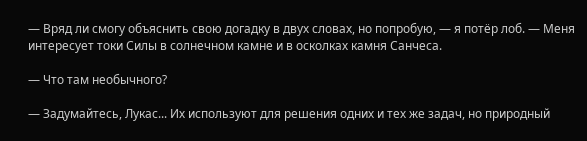— Вряд ли смогу объяснить свою догадку в двух словах, но попробую, — я потёр лоб. — Меня интересует токи Силы в солнечном камне и в осколках камня Санчеса.

— Что там необычного?

— Задумайтесь, Лукас... Их используют для решения одних и тех же задач, но природный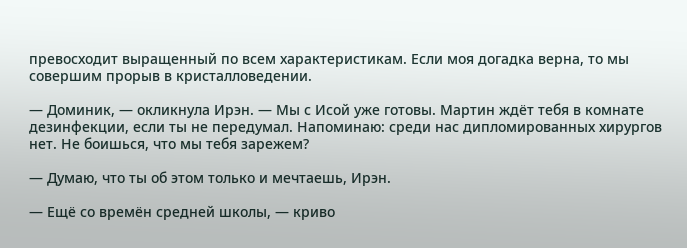превосходит выращенный по всем характеристикам. Если моя догадка верна, то мы совершим прорыв в кристалловедении.

— Доминик, — окликнула Ирэн. — Мы с Исой уже готовы. Мартин ждёт тебя в комнате дезинфекции, если ты не передумал. Напоминаю: среди нас дипломированных хирургов нет. Не боишься, что мы тебя зарежем?

— Думаю, что ты об этом только и мечтаешь, Ирэн.

— Ещё со времён средней школы, — криво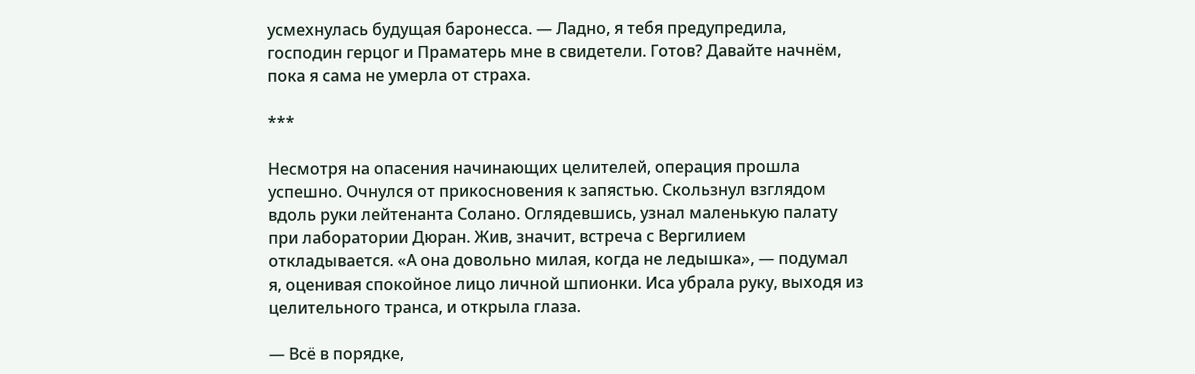усмехнулась будущая баронесса. — Ладно, я тебя предупредила, господин герцог и Праматерь мне в свидетели. Готов? Давайте начнём, пока я сама не умерла от страха.

***

Несмотря на опасения начинающих целителей, операция прошла успешно. Очнулся от прикосновения к запястью. Скользнул взглядом вдоль руки лейтенанта Солано. Оглядевшись, узнал маленькую палату при лаборатории Дюран. Жив, значит, встреча с Вергилием откладывается. «А она довольно милая, когда не ледышка», — подумал я, оценивая спокойное лицо личной шпионки. Иса убрала руку, выходя из целительного транса, и открыла глаза.

— Всё в порядке,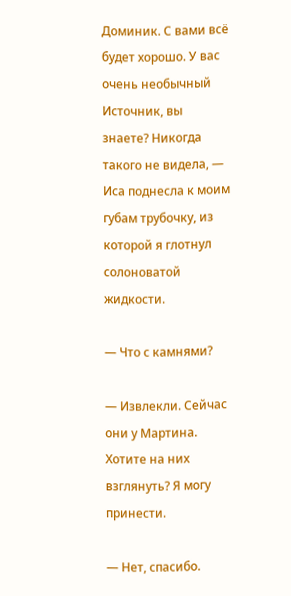Доминик. С вами всё будет хорошо. У вас очень необычный Источник, вы знаете? Никогда такого не видела, — Иса поднесла к моим губам трубочку, из которой я глотнул солоноватой жидкости.

— Что с камнями?

— Извлекли. Сейчас они у Мартина. Хотите на них взглянуть? Я могу принести.

— Нет, спасибо.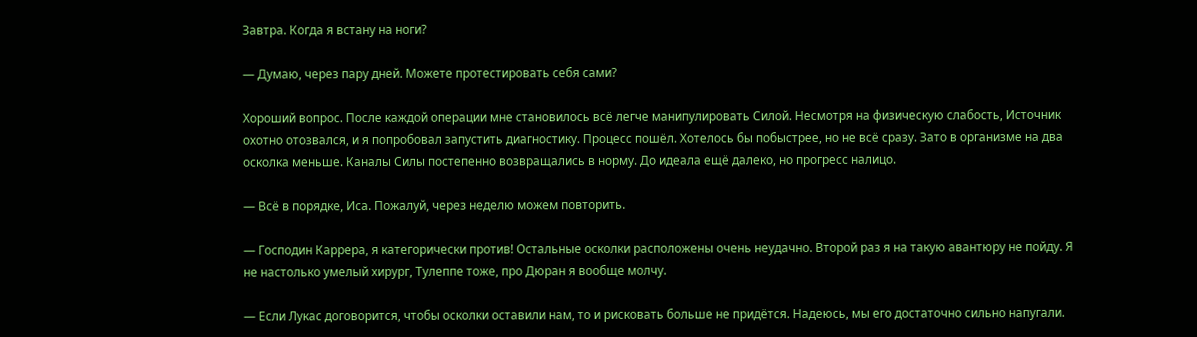Завтра. Когда я встану на ноги?

— Думаю, через пару дней. Можете протестировать себя сами?

Хороший вопрос. После каждой операции мне становилось всё легче манипулировать Силой. Несмотря на физическую слабость, Источник охотно отозвался, и я попробовал запустить диагностику. Процесс пошёл. Хотелось бы побыстрее, но не всё сразу. Зато в организме на два осколка меньше. Каналы Силы постепенно возвращались в норму. До идеала ещё далеко, но прогресс налицо.

— Всё в порядке, Иса. Пожалуй, через неделю можем повторить.

— Господин Каррера, я категорически против! Остальные осколки расположены очень неудачно. Второй раз я на такую авантюру не пойду. Я не настолько умелый хирург, Тулеппе тоже, про Дюран я вообще молчу.

— Если Лукас договорится, чтобы осколки оставили нам, то и рисковать больше не придётся. Надеюсь, мы его достаточно сильно напугали.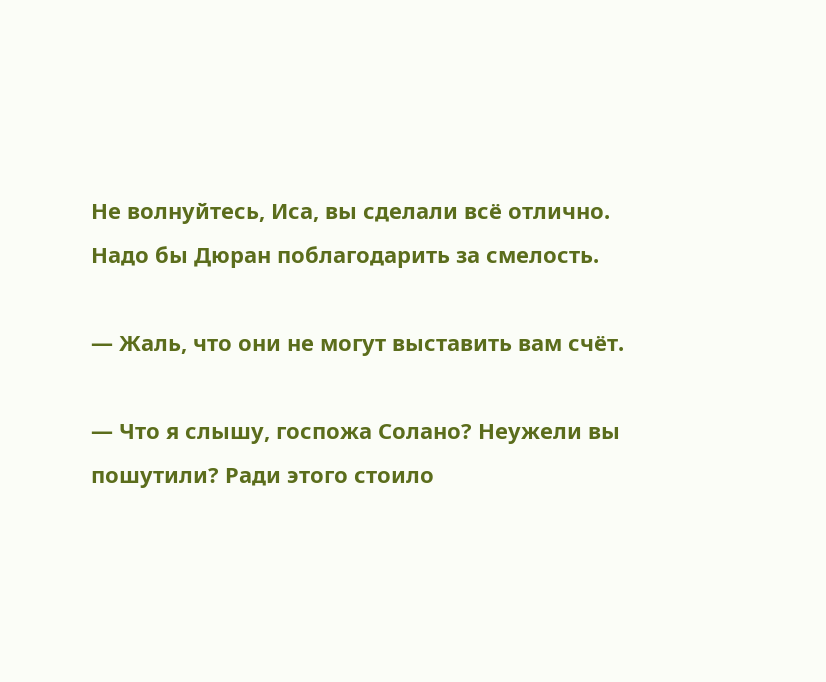Не волнуйтесь, Иса, вы сделали всё отлично. Надо бы Дюран поблагодарить за смелость.

— Жаль, что они не могут выставить вам счёт.

— Что я слышу, госпожа Солано? Неужели вы пошутили? Ради этого стоило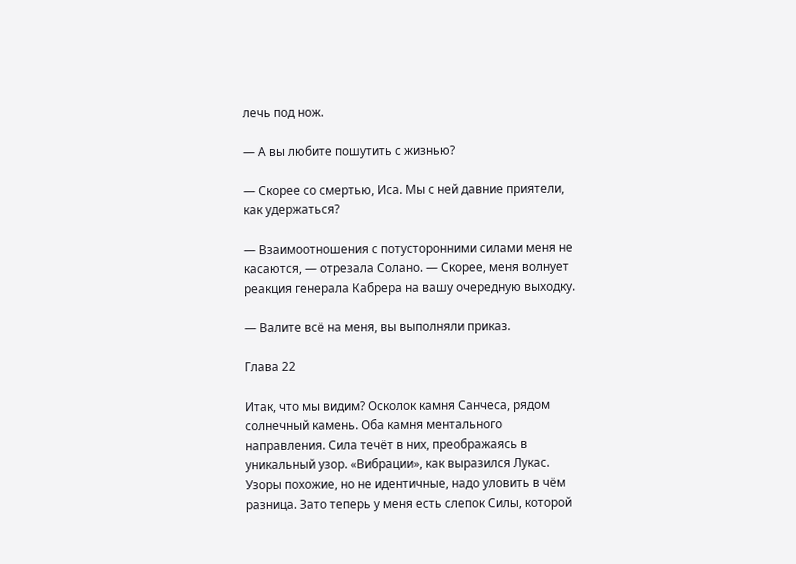лечь под нож.

— А вы любите пошутить с жизнью?

— Скорее со смертью, Иса. Мы с ней давние приятели, как удержаться?

— Взаимоотношения с потусторонними силами меня не касаются, — отрезала Солано. — Скорее, меня волнует реакция генерала Кабрера на вашу очередную выходку.

— Валите всё на меня, вы выполняли приказ.

Глава 22

Итак, что мы видим? Осколок камня Санчеса, рядом солнечный камень. Оба камня ментального направления. Сила течёт в них, преображаясь в уникальный узор. «Вибрации», как выразился Лукас. Узоры похожие, но не идентичные, надо уловить в чём разница. Зато теперь у меня есть слепок Силы, которой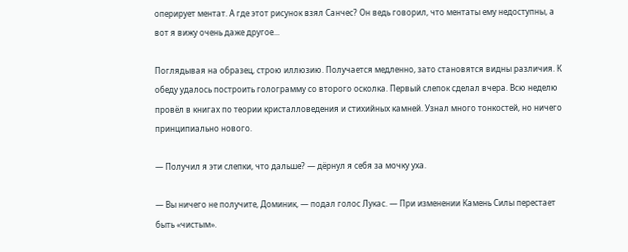оперирует ментат. А где этот рисунок взял Санчес? Он ведь говорил, что ментаты ему недоступны, а вот я вижу очень даже другое...

Поглядывая на образец, строю иллюзию. Получается медленно, зато становятся видны различия. К обеду удалось построить голограмму со второго осколка. Первый слепок сделал вчера. Всю неделю провёл в книгах по теории кристалловедения и стихийных камней. Узнал много тонкостей, но ничего принципиально нового.

— Получил я эти слепки, что дальше? — дёрнул я себя за мочку уха.

— Вы ничего не получите, Доминик, — подал голос Лукас. — При изменении Камень Силы перестает быть «чистым».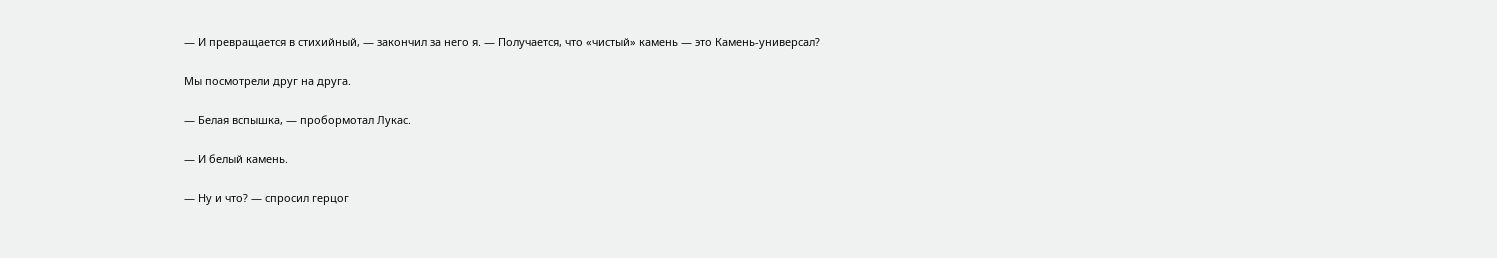— И превращается в стихийный, — закончил за него я. — Получается, что «чистый» камень — это Камень-универсал?

Мы посмотрели друг на друга.

— Белая вспышка, — пробормотал Лукас.

— И белый камень.

— Ну и что? — спросил герцог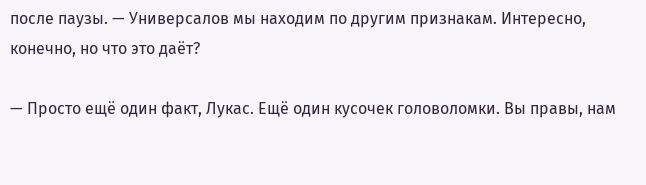после паузы. — Универсалов мы находим по другим признакам. Интересно, конечно, но что это даёт?

— Просто ещё один факт, Лукас. Ещё один кусочек головоломки. Вы правы, нам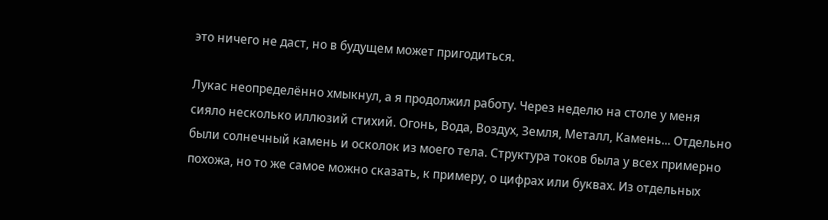это ничего не даст, но в будущем может пригодиться.

Лукас неопределённо хмыкнул, а я продолжил работу. Через неделю на столе у меня сияло несколько иллюзий стихий. Огонь, Вода, Воздух, Земля, Металл, Камень... Отдельно были солнечный камень и осколок из моего тела. Структура токов была у всех примерно похожа, но то же самое можно сказать, к примеру, о цифрах или буквах. Из отдельных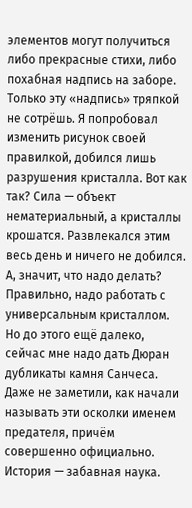элементов могут получиться либо прекрасные стихи, либо похабная надпись на заборе. Только эту «надпись» тряпкой не сотрёшь. Я попробовал изменить рисунок своей правилкой, добился лишь разрушения кристалла. Вот как так? Сила — объект нематериальный, а кристаллы крошатся. Развлекался этим весь день и ничего не добился. А, значит, что надо делать? Правильно, надо работать с универсальным кристаллом. Но до этого ещё далеко, сейчас мне надо дать Дюран дубликаты камня Санчеса. Даже не заметили, как начали называть эти осколки именем предателя, причём совершенно официально. История — забавная наука.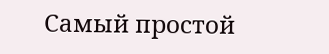Самый простой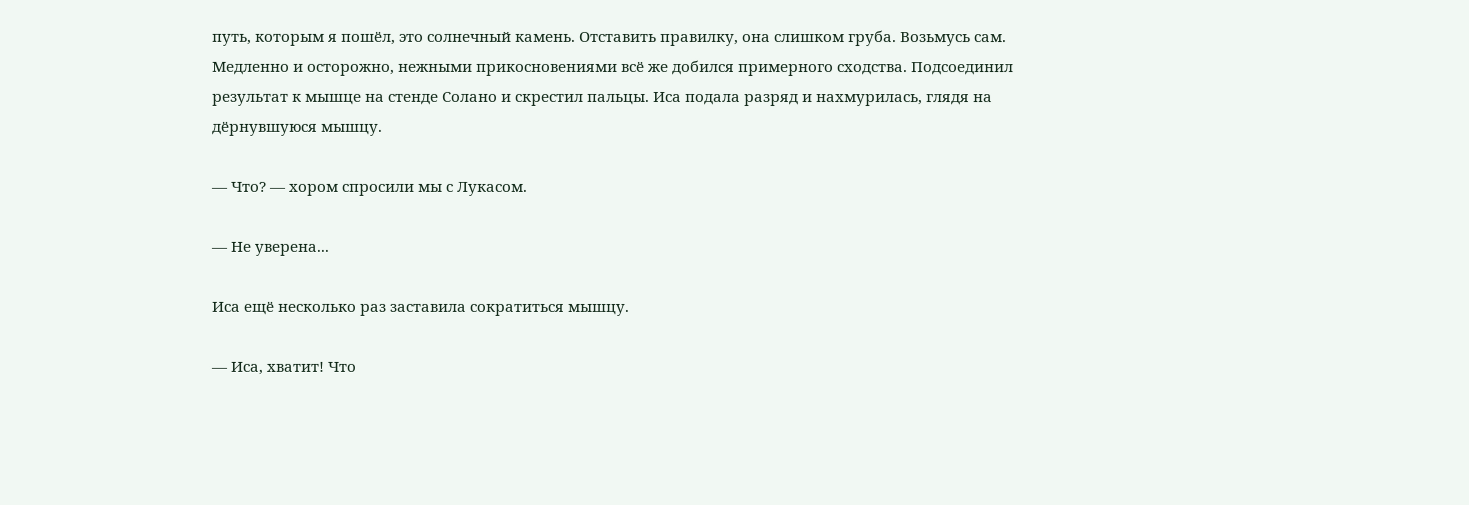путь, которым я пошёл, это солнечный камень. Отставить правилку, она слишком груба. Возьмусь сам. Медленно и осторожно, нежными прикосновениями всё же добился примерного сходства. Подсоединил результат к мышце на стенде Солано и скрестил пальцы. Иса подала разряд и нахмурилась, глядя на дёрнувшуюся мышцу.

— Что? — хором спросили мы с Лукасом.

— Не уверена...

Иса ещё несколько раз заставила сократиться мышцу.

— Иса, хватит! Что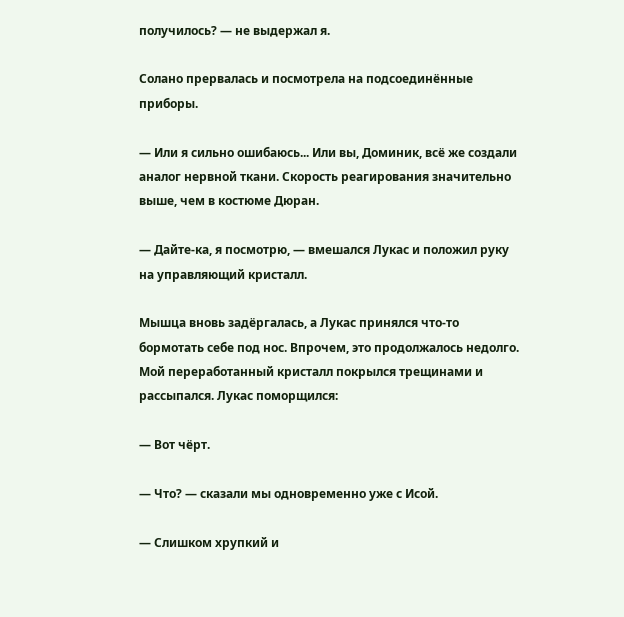получилось? — не выдержал я.

Солано прервалась и посмотрела на подсоединённые приборы.

— Или я сильно ошибаюсь... Или вы, Доминик, всё же создали аналог нервной ткани. Скорость реагирования значительно выше, чем в костюме Дюран.

— Дайте-ка, я посмотрю, — вмешался Лукас и положил руку на управляющий кристалл.

Мышца вновь задёргалась, а Лукас принялся что-то бормотать себе под нос. Впрочем, это продолжалось недолго. Мой переработанный кристалл покрылся трещинами и рассыпался. Лукас поморщился:

— Вот чёрт.

— Что? — сказали мы одновременно уже с Исой.

— Слишком хрупкий и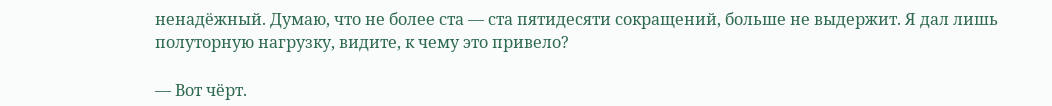ненадёжный. Думаю, что не более ста — ста пятидесяти сокращений, больше не выдержит. Я дал лишь полуторную нагрузку, видите, к чему это привело?

— Вот чёрт.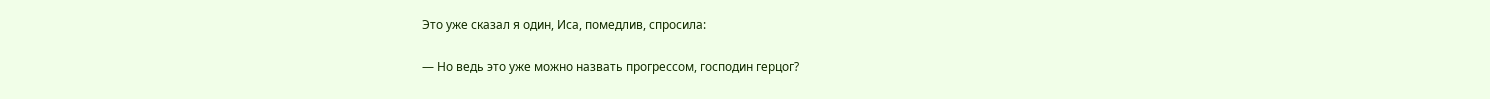Это уже сказал я один, Иса, помедлив, спросила:

— Но ведь это уже можно назвать прогрессом, господин герцог?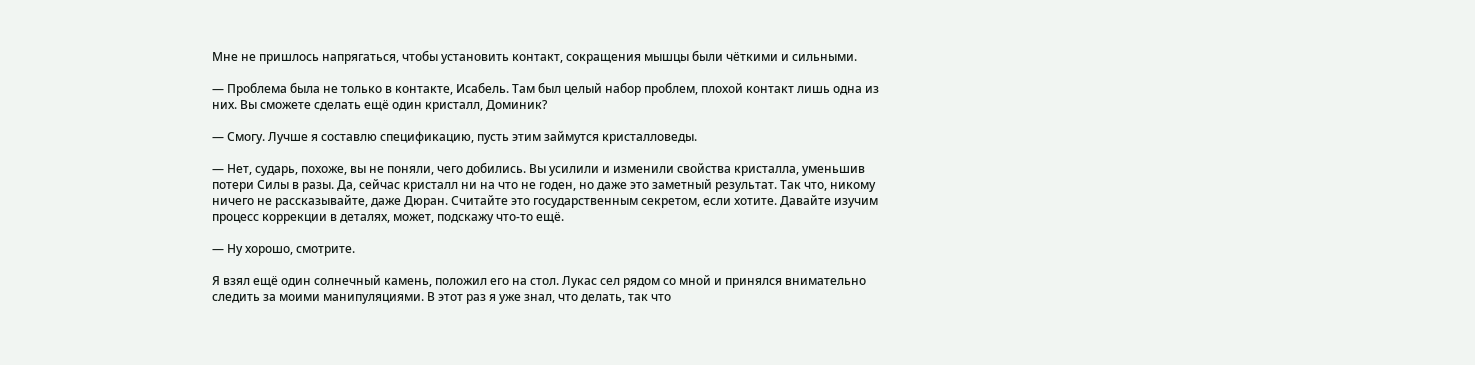Мне не пришлось напрягаться, чтобы установить контакт, сокращения мышцы были чёткими и сильными.

— Проблема была не только в контакте, Исабель. Там был целый набор проблем, плохой контакт лишь одна из них. Вы сможете сделать ещё один кристалл, Доминик?

— Смогу. Лучше я составлю спецификацию, пусть этим займутся кристалловеды.

— Нет, сударь, похоже, вы не поняли, чего добились. Вы усилили и изменили свойства кристалла, уменьшив потери Силы в разы. Да, сейчас кристалл ни на что не годен, но даже это заметный результат. Так что, никому ничего не рассказывайте, даже Дюран. Считайте это государственным секретом, если хотите. Давайте изучим процесс коррекции в деталях, может, подскажу что-то ещё.

— Ну хорошо, смотрите.

Я взял ещё один солнечный камень, положил его на стол. Лукас сел рядом со мной и принялся внимательно следить за моими манипуляциями. В этот раз я уже знал, что делать, так что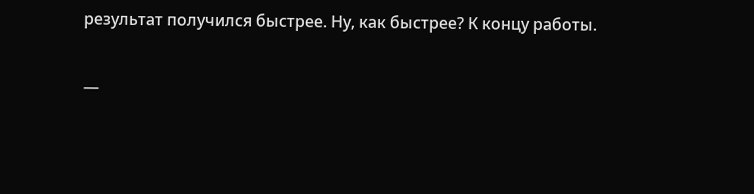результат получился быстрее. Ну, как быстрее? К концу работы.

—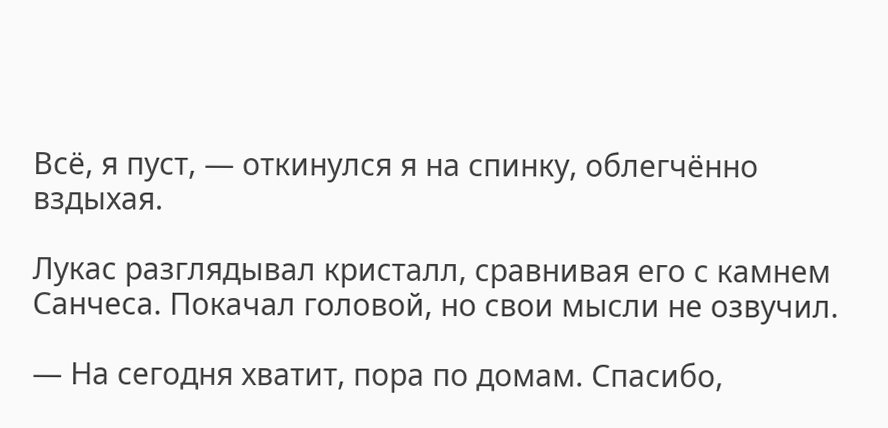Всё, я пуст, — откинулся я на спинку, облегчённо вздыхая.

Лукас разглядывал кристалл, сравнивая его с камнем Санчеса. Покачал головой, но свои мысли не озвучил.

— На сегодня хватит, пора по домам. Спасибо,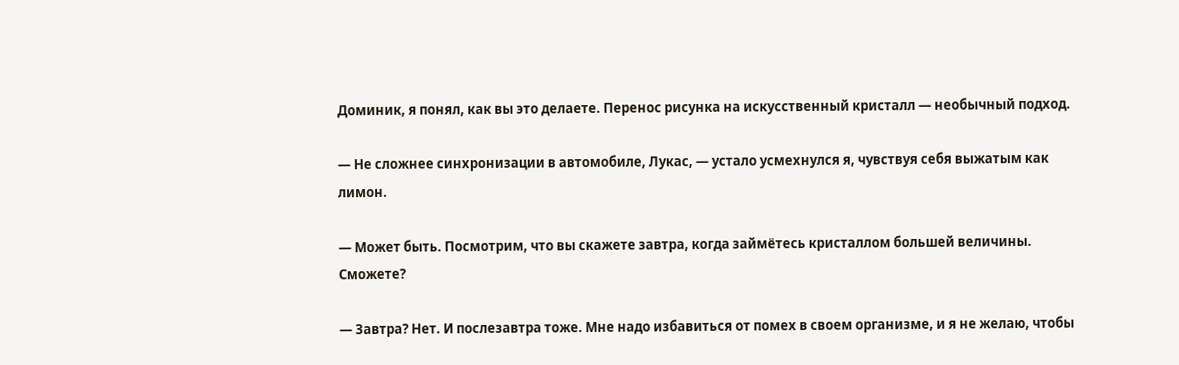Доминик, я понял, как вы это делаете. Перенос рисунка на искусственный кристалл — необычный подход.

— Не сложнее синхронизации в автомобиле, Лукас, — устало усмехнулся я, чувствуя себя выжатым как лимон.

— Может быть. Посмотрим, что вы скажете завтра, когда займётесь кристаллом большей величины. Сможете?

— Завтра? Нет. И послезавтра тоже. Мне надо избавиться от помех в своем организме, и я не желаю, чтобы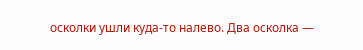осколки ушли куда-то налево. Два осколка —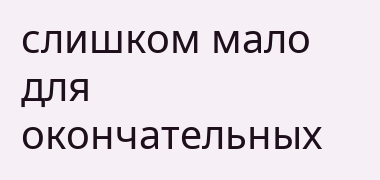слишком мало для окончательных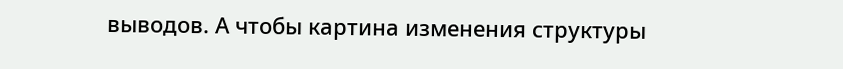выводов. А чтобы картина изменения структуры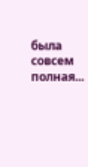была совсем полная...